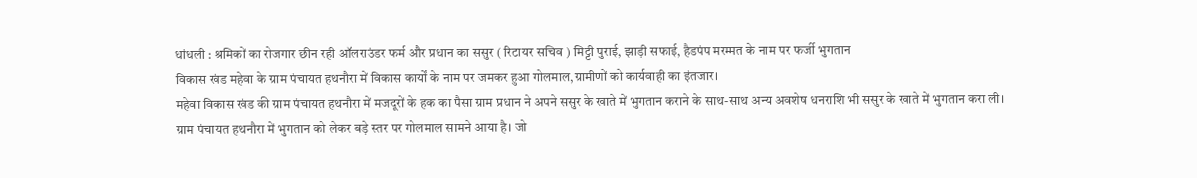धांधली : श्रमिकों का रोजगार छीन रही ऑलराउंडर फर्म और प्रधान का ससुर ( रिटायर सचिव ) मिट्टी पुराई, झाड़ी सफाई, हैडपंप मरम्मत के नाम पर फर्जी भुगतान
विकास खंड महेवा के ग्राम पंचायत हथनौरा में विकास कार्यों के नाम पर जमकर हुआ गोलमाल,ग्रामीणों को कार्यवाही का इंतजार।
महेवा विकास खंड की ग्राम पंचायत हथनौरा में मजदूरों के हक का पैसा ग्राम प्रधान ने अपने ससुर के खाते में भुगतान कराने के साथ-साथ अन्य अवशेष धनराशि भी ससुर के खाते में भुगतान करा ली।
ग्राम पंचायत हथनौरा में भुगतान को लेकर बड़े स्तर पर गोलमाल सामने आया है। जो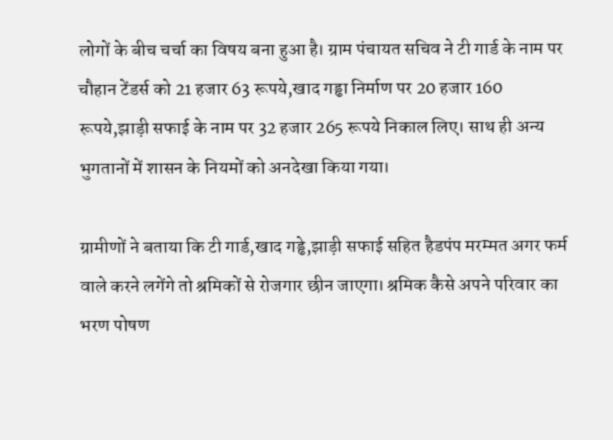लोगों के बीच चर्चा का विषय बना हुआ है। ग्राम पंचायत सचिव ने टी गार्ड के नाम पर चौहान टेंडर्स को 21 हजार 63 रूपये,खाद गड्ढा निर्माण पर 20 हजार 160 रूपये,झाड़ी सफाई के नाम पर 32 हजार 265 रूपये निकाल लिए। साथ ही अन्य भुगतानों में शासन के नियमों को अनदेखा किया गया।

ग्रामीणों ने बताया कि टी गार्ड,खाद गड्ढे,झाड़ी सफाई सहित हैडपंप मरम्मत अगर फर्म वाले करने लगेंगे तो श्रमिकों से रोजगार छीन जाएगा। श्रमिक कैसे अपने परिवार का भरण पोषण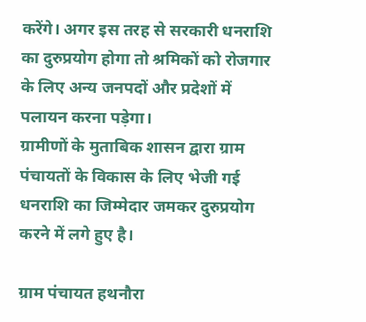करेंगे। अगर इस तरह से सरकारी धनराशि का दुरुप्रयोग होगा तो श्रमिकों को रोजगार के लिए अन्य जनपदों और प्रदेशों में पलायन करना पड़ेगा।
ग्रामीणों के मुताबिक शासन द्वारा ग्राम पंचायतों के विकास के लिए भेजी गई धनराशि का जिम्मेदार जमकर दुरुप्रयोग करने में लगे हुए है।

ग्राम पंचायत हथनौरा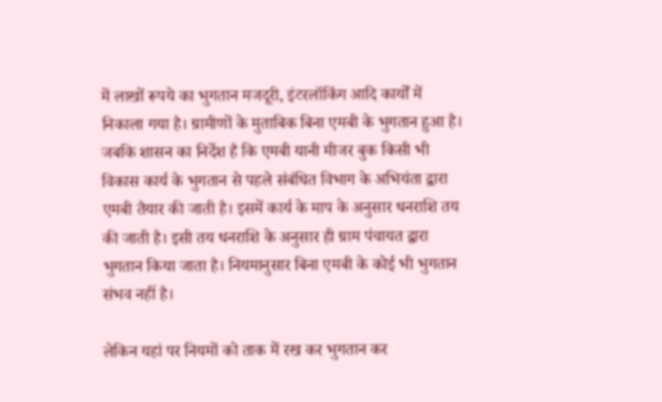में लाखों रूपये का भुगतान मजदूरी, इंटरलॉकिंग आदि कार्यों में निकाला गया है। ग्रामीणों के मुताबिक बिना एमबी के भुगतान हुआ है।
जबकि शासन का निर्देश है कि एमबी यानी मीजर बुक किसी भी विकास कार्य के भुगतान से पहले संबंधित विभाग के अभियंता द्वारा एमबी तैयार की जाती है। इसमें कार्य के माप के अनुसार धनराशि तय की जाती है। इसी तय धनराशि के अनुसार ही ग्राम पंचायत द्वारा भुगतान किया जाता है। नियमानुसार बिना एमबी के कोई भी भुगतान संभव नहीं है।

लेकिन यहां पर नियमों को ताक में रख कर भुगतान कर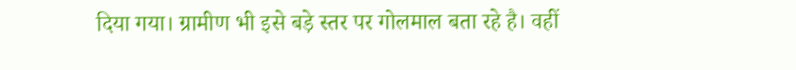दिया गया। ग्रामीण भी इसे बड़े स्तर पर गोलमाल बता रहे है। वहीं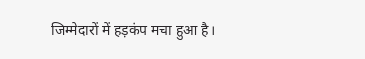जिम्मेदारों में हड़कंप मचा हुआ है।